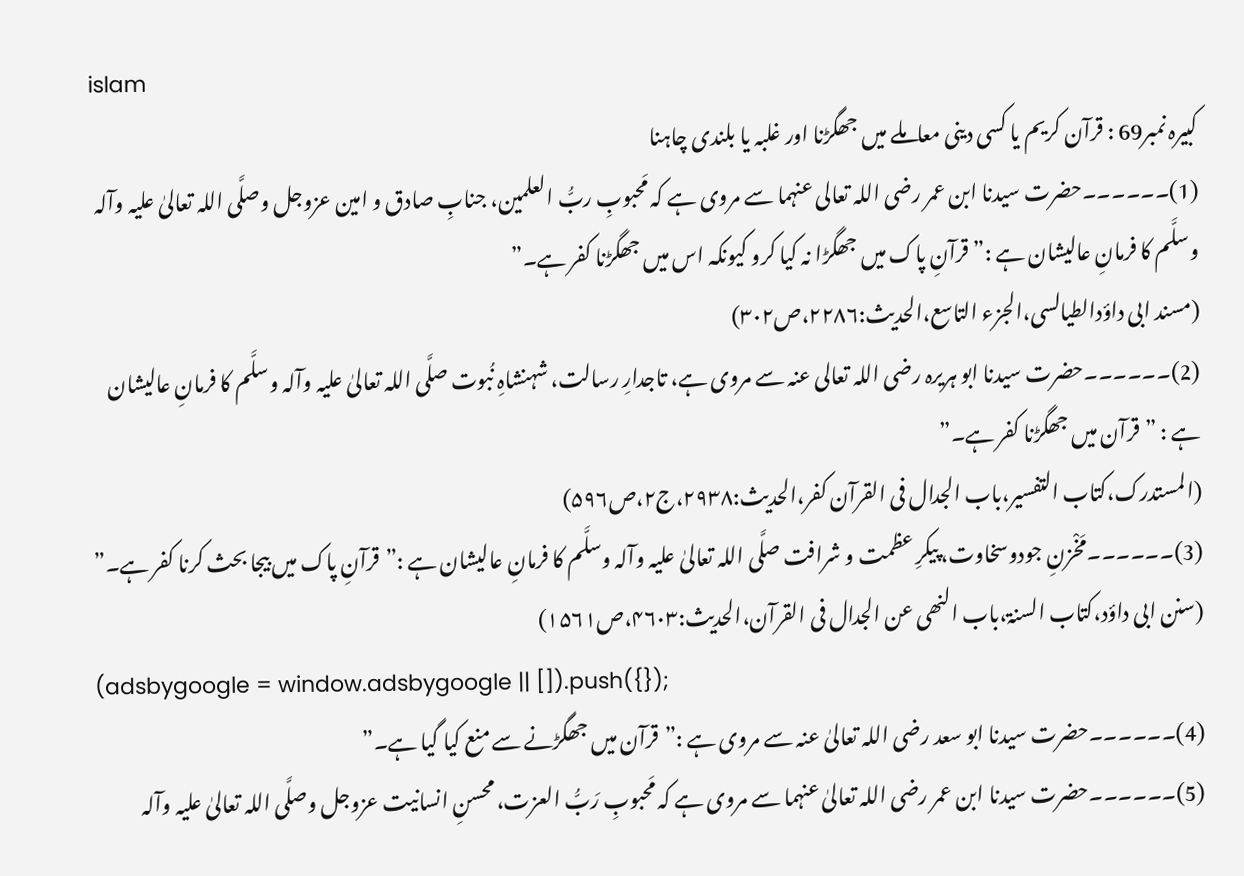islam
کبيرہ نمبر69 : قرآن کریم يا کسی دينی معاملے ميں جھگڑنا اور غلبہ يا بلندی چاہنا
(1)۔۔۔۔۔۔حضرت سيدنا ابن عمر رضی اللہ تعالی عنہما سے مروی ہے کہ مَحبوبِ ربُّ العلمین، جنابِ صادق و امین عزوجل وصلَّی اللہ تعالیٰ علیہ وآلہ وسلَّم کا فرمانِ عالیشان ہے :” قرآنِ پاک ميں جھگڑا نہ کيا کرو کيونکہ اس ميں جھگڑنا کفر ہے۔”
(مسند ابی داؤدالطیالسی،الجزء التاسع،الحدیث:۲۲۸۶،ص۳۰۲)
(2)۔۔۔۔۔۔حضرت سیدنا ابو ہريرہ رضی اللہ تعالی عنہ سے مروی ہے، تاجدارِ رسالت، شہنشاہِ نُبوت صلَّی اللہ تعالیٰ علیہ وآلہ وسلَّم کا فرمانِ عالیشان ہے : ”قرآن ميں جھگڑنا کفر ہے۔”
(المستدرک،کتاب التفسیر،باب الجدال فی القرآن کفر،الحدیث:۲۹۳۸،ج۲،ص۵۹۶)
(3)۔۔۔۔۔۔مَخْزنِ جودوسخاوت، پیکرِ عظمت و شرافت صلَّی اللہ تعالیٰ علیہ وآلہ وسلَّم کا فرمانِ عالیشان ہے :”قرآنِ پاک ميں بيجا بحث کرنا کفر ہے۔”
(سنن ابی داؤد،کتاب السنۃ،باب النھی عن الجدال فی القرآن،الحدیث:۴۶۰۳،ص۱۵۶۱)
(adsbygoogle = window.adsbygoogle || []).push({});
(4)۔۔۔۔۔۔حضرت سیدنا ابو سعد رضی اللہ تعالیٰ عنہ سے مروی ہے :”قرآن ميں جھگڑنے سے منع کيا گيا ہے۔”
(5)۔۔۔۔۔۔حضرت سیدنا ابن عمر رضی اللہ تعالیٰ عنہما سے مروی ہے کہ مَحبوبِ رَبُّ العزت، محسنِ انسانیت عزوجل وصلَّی اللہ تعالیٰ علیہ وآلہ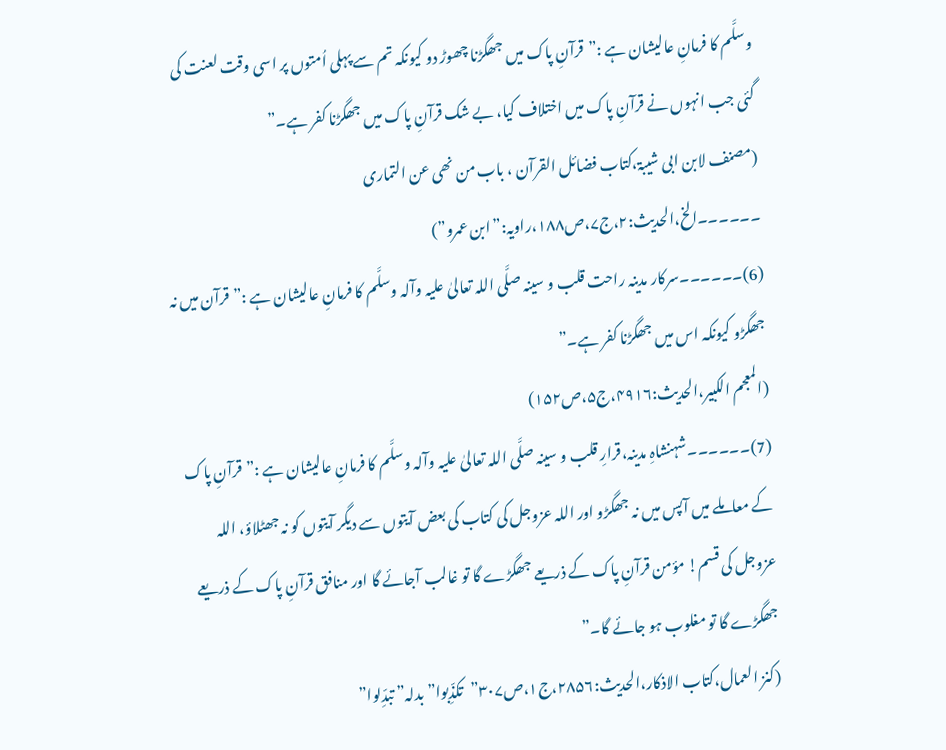وسلَّم کا فرمانِ عالیشان ہے :”قرآنِ پاک ميں جھگڑنا چھوڑ دو کيونکہ تم سے پہلی اُمتوں پر اسی وقت لعنت کی گئی جب انہوں نے قرآنِ پاک ميں اختلاف کيا، بے شک قرآنِ پاک ميں جھگڑنا کفر ہے۔”
(مصنف لابن ابی شیبۃ،کتاب فضائل القرآن ، باب من نھی عن التماری ۔۔۔۔۔۔الخ،الحدیث:۲،ج۷،ص۱۸۸،راویہ:”ابن عمرو”)
(6)۔۔۔۔۔۔سرکار مدينہ راحت قلب و سينہ صلَّی اللہ تعالیٰ علیہ وآلہ وسلَّم کا فرمانِ عالیشان ہے :”قرآن ميں نہ جھگڑو کيونکہ اس ميں جھگڑنا کفر ہے۔”
(المعجم الکبیر،الحدیث:۴۹۱۶،ج۵،ص۱۵۲)
(7)۔۔۔۔۔۔شہنشاہِ مدینہ،قرارِ قلب و سینہ صلَّی اللہ تعالیٰ علیہ وآلہ وسلَّم کا فرمانِ عالیشان ہے :”قرآنِ پاک کے معاملے میں آپس میں نہ جھگڑو اور اللہ عزوجل کی کتاب کی بعض آيتوں سے ديگر آيتوں کو نہ جھٹلاؤ، اللہ عزوجل کی قسم! مؤمن قرآنِ پاک کے ذريعے جھگڑے گا تو غالب آجائے گا اور منافق قرآنِ پاک کے ذريعے جھگڑے گا تو مغلوب ہو جائے گا۔”
(کنز العمال،کتاب الاذکار،الحدیث:۲۸۵۶،ج۱،ص۳۰۷”تکذِّبوا”بدلہ” تبدِّلوا”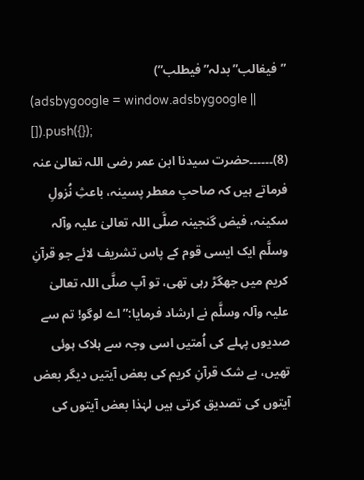”فیغالب”بدلہ” فیطلب”)
(adsbygoogle = window.adsbygoogle || []).push({});
(8)۔۔۔۔۔۔حضرت سیدنا ابن عمر رضی اللہ تعالیٰ عنہ فرماتے ہيں کہ صاحبِ معطر پسینہ، باعثِ نُزولِ سکینہ، فیض گنجینہ صلَّی اللہ تعالیٰ علیہ وآلہ وسلَّم ايک ايسی قوم کے پاس تشريف لائے جو قرآنِ کریم ميں جھگڑ رہی تھی، تو آپ صلَّی اللہ تعالیٰ علیہ وآلہ وسلَّم نے ارشاد فرمایا:”اے لوگو! تم سے صديوں پہلے کی اُمتيں اسی وجہ سے ہلاک ہوئی تھيں، بے شک قرآنِ کریم کی بعض آيتيں ديگر بعض آيتوں کی تصديق کرتی ہيں لہٰذا بعض آيتوں کی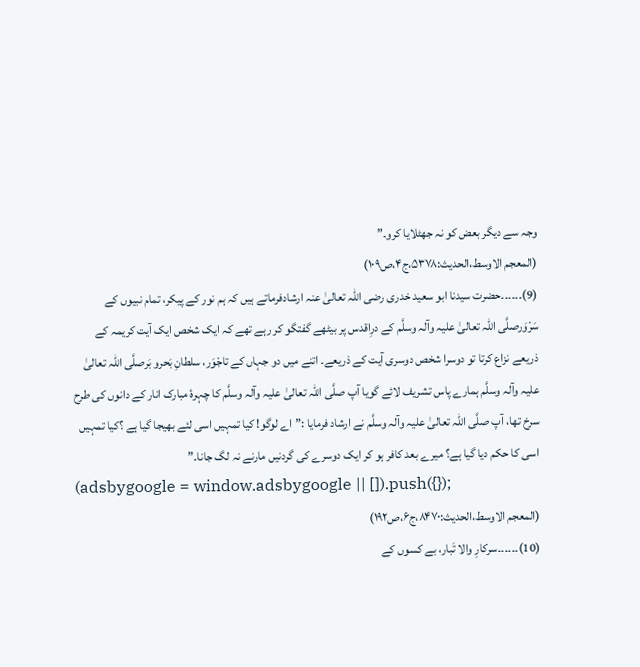وجہ سے ديگر بعض کو نہ جھٹلايا کرو۔”
(المعجم الاوسط،الحدیث:۵۳۷۸،ج۴،ص۱۰۹)
(9)۔۔۔۔۔۔حضرت سیدنا ابو سعيد خدری رضی اللہ تعالیٰ عنہ ارشادفرماتے ہيں کہ ہم نور کے پیکر، تمام نبیوں کے سَرْوَرصلَّی اللہ تعالیٰ علیہ وآلہ وسلَّم کے درِاقدس پر بيٹھے گفتگو کر رہے تھے کہ ايک شخص ايک آيت کریمہ کے ذريعے نزاع کرتا تو دوسرا شخص دوسری آيت کے ذريعے۔ اتنے ميں دو جہاں کے تاجْوَر، سلطانِ بَحرو بَرصلَّی اللہ تعالیٰ علیہ وآلہ وسلَّم ہمارے پاس تشريف لائے گويا آپ صلَّی اللہ تعالیٰ علیہ وآلہ وسلَّم کا چہرۂ مبارک انار کے دانوں کی طرح سرخ تھا، آپ صلَّی اللہ تعالیٰ علیہ وآلہ وسلَّم نے ارشاد فرمايا :”اے لوگو! کيا تمہيں اسی لئے بھيجا گيا ہے ؟کيا تمہيں اسی کا حکم ديا گيا ہے؟ ميرے بعد کافر ہو کر ايک دوسرے کی گردنيں مارنے نہ لگ جانا۔”
(adsbygoogle = window.adsbygoogle || []).push({});
(المعجم الاوسط،الحدیث:۸۴۷۰،ج۶،ص۱۹۲)
(10)۔۔۔۔۔۔سرکارِ والا تَبار، بے کسوں کے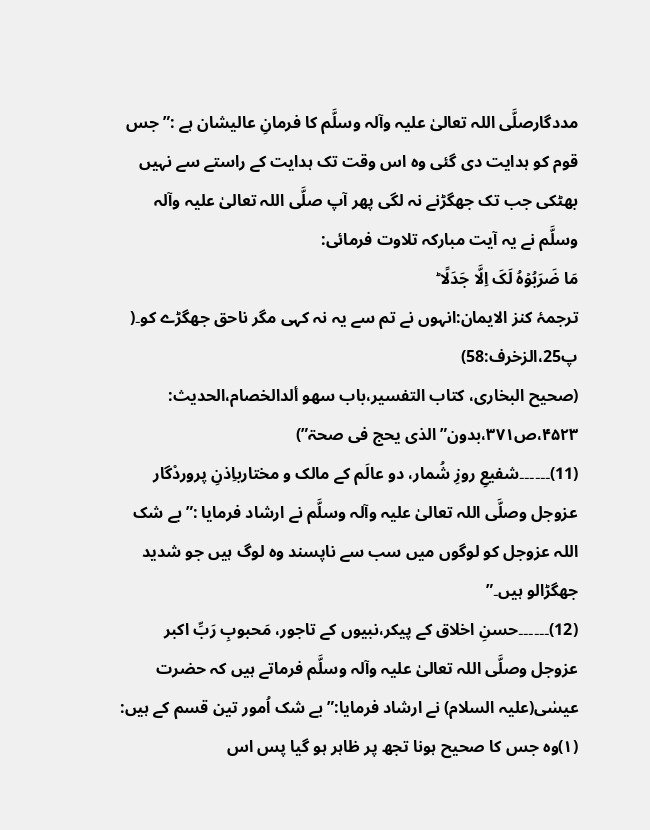مددگارصلَّی اللہ تعالیٰ علیہ وآلہ وسلَّم کا فرمانِ عالیشان ہے :”جس قوم کو ہدايت دی گئی وہ اس وقت تک ہدايت کے راستے سے نہيں بھٹکی جب تک جھگڑنے نہ لگی پھر آپ صلَّی اللہ تعالیٰ علیہ وآلہ وسلَّم نے يہ آيت مبارکہ تلاوت فرمائی:
مَا ضَرَبُوۡہُ لَکَ اِلَّا جَدَلًا ؕ
ترجمۂ کنز الایمان:انہوں نے تم سے يہ نہ کہی مگر ناحق جھگڑے کو۔( پ25،الزخرف:58)
(صحیح البخاری، کتاب التفسیر،باب سھو ألدالخصام،الحدیث: ۴۵۲۳،ص۳۷۱،بدون”الذی یحج فی صحۃ”)
(11)۔۔۔۔۔۔شفیعِ روزِ شُمار، دو عالَم کے مالک و مختارباِذنِ پروردْگار عزوجل وصلَّی اللہ تعالیٰ علیہ وآلہ وسلَّم نے ارشاد فرمایا :”بے شک اللہ عزوجل کو لوگوں ميں سب سے ناپسند وہ لوگ ہيں جو شديد جھگڑالو ہيں۔”
(12)۔۔۔۔۔۔حسنِ اخلاق کے پیکر،نبیوں کے تاجور، مَحبوبِ رَبِّ اکبر عزوجل وصلَّی اللہ تعالیٰ علیہ وآلہ وسلَّم فرماتے ہیں کہ حضرت عيسٰی(عليہ السلام) نے ارشاد فرمايا:”بے شک اُمور تين قسم کے ہيں: (۱)وہ جس کا صحيح ہونا تجھ پر ظاہر ہو گيا پس اس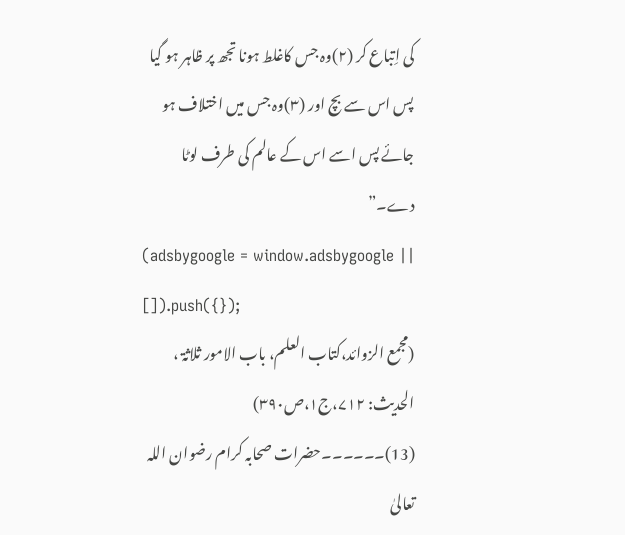کی اِتباع کر (۲)وہ جس کاغلط ہونا تجھ پر ظاہر ہو گيا پس اس سے بچ اور (۳)وہ جس ميں اختلاف ہو جائے پس اسے اس کے عالم کی طرف لوٹا دے۔”
(adsbygoogle = window.adsbygoogle || []).push({});
(مجمع الزوائد،کتاب العلم، باب الامور ثلاثۃ ، الحدیث: ۷۱۲،ج۱،ص۳۹۰)
(13)۔۔۔۔۔۔حضرات صحابہ کرام رضوان اللہ تعالیٰ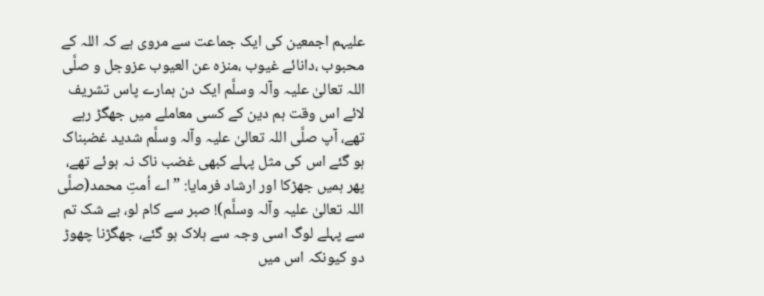علیہم اجمعین کی ايک جماعت سے مروی ہے کہ اللہ کے محبوب ،دانائے غیوب ،منزہ عن العیوب عزوجل و صلَّی اللہ تعالیٰ علیہ وآلہ وسلَّم ايک دن ہمارے پاس تشريف لائے اس وقت ہم دين کے کسی معاملے ميں جھگڑ رہے تھے، آپ صلَّی اللہ تعالیٰ علیہ وآلہ وسلَّم شديد غضبناک ہو گئے اس کی مثل پہلے کبھی غضب ناک نہ ہوئے تھے، پھر ہميں جھڑکا اور ارشاد فرمايا: ”اے اُمتِ محمد(صلَّی اللہ تعالیٰ علیہ وآلہ وسلَّم)! صبر سے کام لو، بے شک تم سے پہلے لوگ اسی وجہ سے ہلاک ہو گئے، جھگڑنا چھوڑ دو کیونکہ اس میں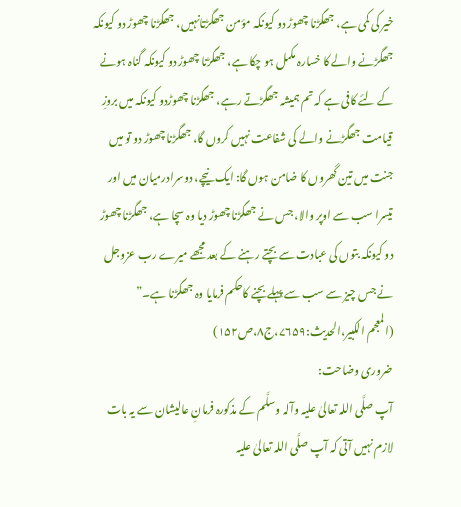خیر کی کمی ہے، جھگڑنا چھوڑ دو کيونکہ مؤمن جھگڑتانہیں، جھگڑنا چھوڑ دو کيونکہ جھگڑنے والے کا خسارہ مکمل ہو چکا ہے، جھگڑنا چھوڑ دو کيونکہ گناہ ہونے کے لئے کافی ہے کہ تم ہميشہ جھگڑتے رہے، جھگڑنا چھوڑدو کيونکہ ميں بروزِ قيامت جھگڑنے والے کی شفاعت نہيں کروں گا، جھگڑنا چھوڑ دو تو ميں جنت ميں تين گھروں کا ضامن ہوں گا: ايک نيچے، دوسرادرميان ميں اور تيسرا سب سے اوپر والا، جس نے جھگڑنا چھوڑ ديا وہ سچا ہے، جھگڑنا چھوڑ دو کيونکہ بتوں کی عبادت سے بچتے رہنے کے بعد مجھے میرے رب عزوجل نے جس چيز سے سب سے پہلے بچنے کاحکم فرمایا وہ جھگڑنا ہے۔”
(المعجم الکبیر،الحدیث:۷۶۵۹،ج۸،ص۱۵۲)
ضروری وضاحت:
آپ صلَّی اللہ تعالیٰ علیہ وآلہ وسلَّم کے مذکورہ فرمانِ عالیشان سے یہ بات لازم نہیں آتی کہ آپ صلَّی اللہ تعالیٰ علیہ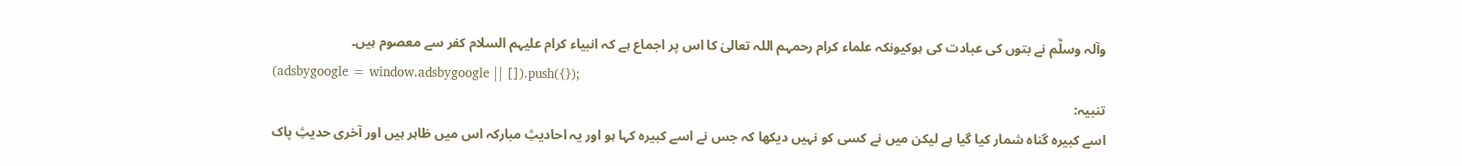وآلہ وسلَّم نے بتوں کی عبادت کی ہوکیونکہ علماء کرام رحمہم اللہ تعالیٰ کا اس پر اجماع ہے کہ انبياء کرام علیہم السلام کفر سے معصوم ہيں۔
(adsbygoogle = window.adsbygoogle || []).push({});
تنبیہ:
اسے کبيرہ گناہ شمار کيا گيا ہے لیکن ميں نے کسی کو نہيں ديکھا کہ جس نے اسے کبيرہ کہا ہو اور يہ احاديثِ مبارکہ اس ميں ظاہر ہيں اور آخری حدیثِ پاک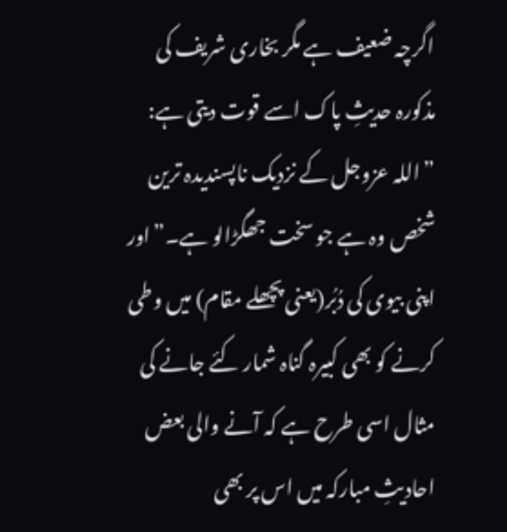اگرچہ ضعيف ہے مگر بخاری شریف کی مذکورہ حدیثِ پاک اسے قوت ديتی ہے: ”اللہ عزوجل کے نزديک ناپسندیدہ ترين شخص وہ ہے جو سخت جھگڑالو ہے۔”اور اپنی بيوی کی دُبُر(یعنی پچھلے مقام) ميں وطی کرنے کو بھی کبيرہ گناہ شمار کئے جانے کی مثال اسی طرح ہے کہ آنے والی بعض احاديثِ مبارکہ ميں اس پر بھی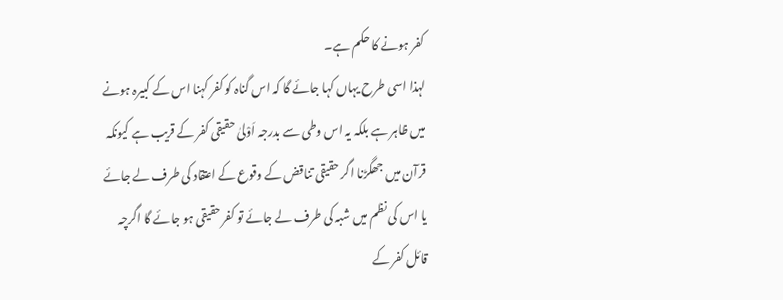کفر ہونے کا حکم ہے۔
لہذا اسی طرح يہاں کہا جائے گا کہ اس گناہ کو کفر کہنا اس کے کبيرہ ہونے ميں ظاہر ہے بلکہ يہ اس وطی سے بدرجہ اَوْلیٰ حقيقی کفر کے قريب ہے کيونکہ قرآن ميں جھگڑنا اگر حقيقی تناقض کے وقوع کے اعتقاد کی طرف لے جائے يا اس کی نظم ميں شبہ کی طرف لے جائے تو کفر حقیقی ہو جائے گا اگرچہ قائل کفر کے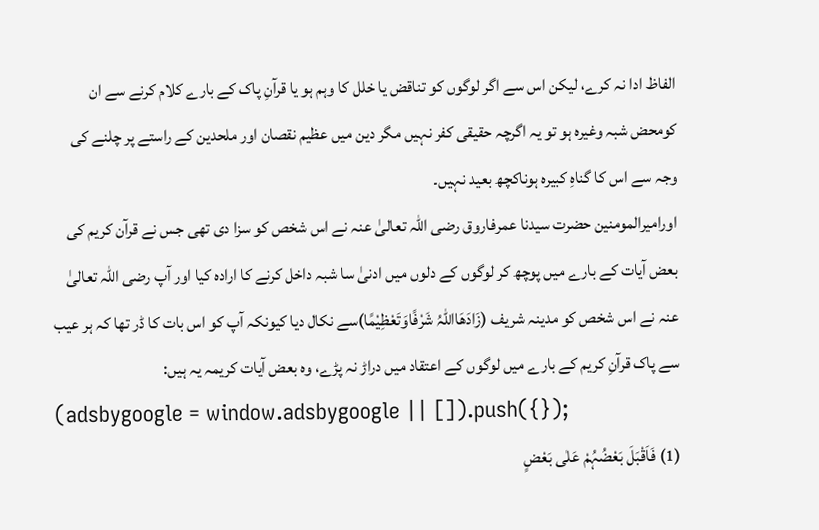الفاظ ادا نہ کرے، لیکن اس سے اگر لوگوں کو تناقض يا خلل کا وہم ہو يا قرآنِ پاک کے بارے کلام کرنے سے ان کومحض شبہ وغيرہ ہو تو يہ اگرچہ حقيقی کفر نہيں مگر دين ميں عظيم نقصان اور ملحدين کے راستے پر چلنے کی وجہ سے اس کا گناہِ کبيرہ ہوناکچھ بعيد نہيں۔
اورامیرالمومنین حضرت سيدنا عمرفاروق رضی اللہ تعالیٰ عنہ نے اس شخص کو سزا دی تھی جس نے قرآن کریم کی بعض آیات کے بارے ميں پوچھ کر لوگوں کے دلوں ميں ادنیٰ سا شبہ داخل کرنے کا ارادہ کيا اور آپ رضی اللہ تعالیٰ عنہ نے اس شخص کو مدينہ شریف (زَادَھَااللہُ شَرْفًاوَتَعْظِیْمًا)سے نکال ديا کيونکہ آپ کو اس بات کا ڈر تھا کہ ہر عيب سے پاک قرآنِ کریم کے بارے ميں لوگوں کے اعتقاد ميں دراڑ نہ پڑے، وہ بعض آیات کریمہ یہ ہیں:
(adsbygoogle = window.adsbygoogle || []).push({});
(1) فَاَقْبَلَ بَعْضُہُمْ عَلٰی بَعْضٍ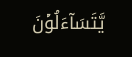یَّتَسَآءَلُوۡنَ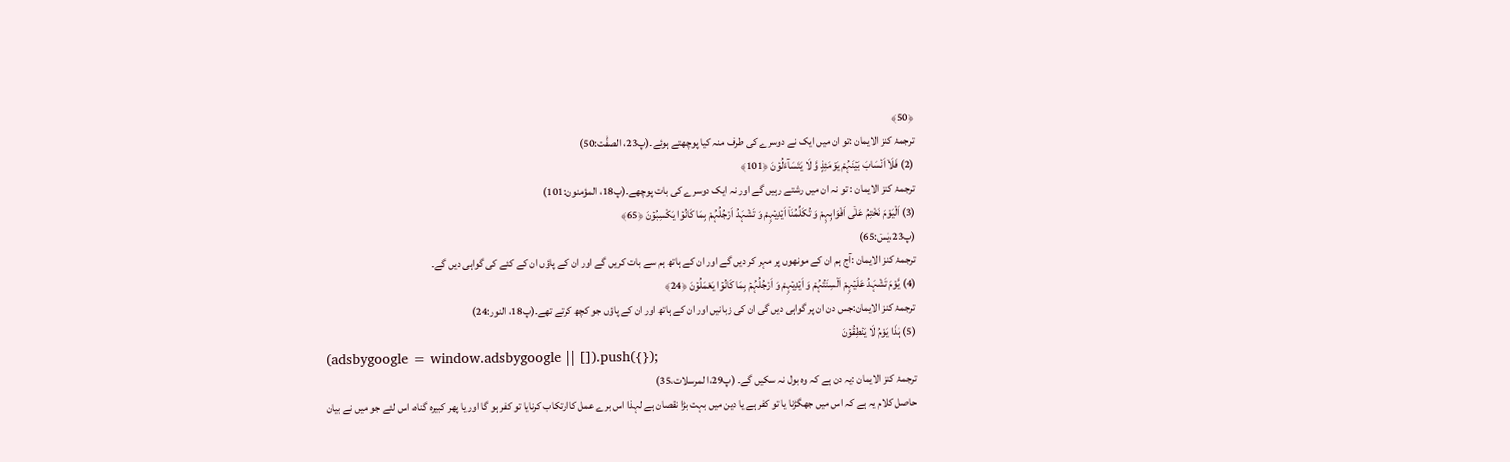﴿50﴾
ترجمۂ کنز الایمان :تو ان ميں ايک نے دوسرے کی طرف منہ کيا پوچھتے ہوئے۔(پ23، الصفّٰت:50)
(2) فَلَاۤ اَنۡسَابَ بَیۡنَہُمْ یَوْمَئِذٍ وَّ لَا یَتَسَآءَلُوۡنَ ﴿101﴾
ترجمۂ کنز الایمان : تو نہ ان ميں رشتے رہيں گے اور نہ ايک دوسرے کی بات پوچھے۔(پ18، المؤمنون:101)
(3) اَلْیَوْمَ نَخْتِمُ عَلٰۤی اَفْوَاہِہِمْ وَ تُکَلِّمُنَاۤ اَیۡدِیۡہِمْ وَ تَشْہَدُ اَرْجُلُہُمْ بِمَا کَانُوۡا یَکْسِبُوۡنَ ﴿65﴾
(پ23،یٰسۤ:65)
ترجمۂ کنز الایمان :آج ہم ان کے مونھوں پر مہر کر ديں گے اور ان کے ہاتھ ہم سے بات کريں گے اور ان کے پاؤں ان کے کئے کی گواہی ديں گے۔
(4) یَّوْمَ تَشْہَدُ عَلَیۡہِمْ اَلْسِنَتُہُمْ وَ اَیۡدِیۡہِمْ وَ اَرْجُلُہُمۡ بِمَا کَانُوۡا یَعْمَلُوۡنَ ﴿24﴾
ترجمۂ کنز الایمان:جس دن ان پر گواہی ديں گی ان کی زبانيں اور ان کے ہاتھ اور ان کے پاؤں جو کچھ کرتے تھے۔(پ18، النور:24)
(5) ہٰذَا یَوْمُ لَا یَنۡطِقُوۡنَ
(adsbygoogle = window.adsbygoogle || []).push({});
ترجمۂ کنز الایمان :يہ دن ہے کہ وہ بول نہ سکيں گے۔ (پ29،ا لمرسلات،35)
حاصل کلام يہ ہے کہ اس ميں جھگڑنا يا تو کفر ہے يا دين ميں بہت بڑا نقصان ہے لہذا اس برے عمل کاارتکاب کرنايا تو کفر ہو گا اور يا پھر کبيرہ گناہ، اس لئے جو ميں نے بیان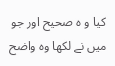کيا و ہ صحيح اور جو ميں نے لکھا وہ واضح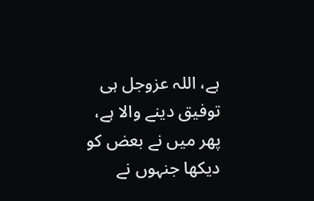ہے، اللہ عزوجل ہی توفيق دينے والا ہے، پھر ميں نے بعض کو ديکھا جنہوں نے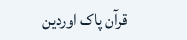قرآن پاک اوردین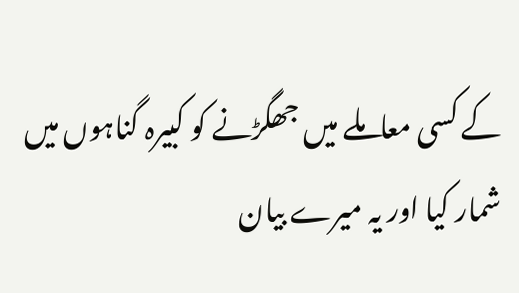کے کسی معاملے میں جھگڑنے کو کبيرہ گناہوں ميں شمار کيا اور یہ ميرے بیان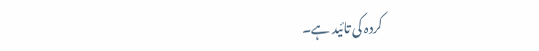کردہ کی تائيد ہے۔